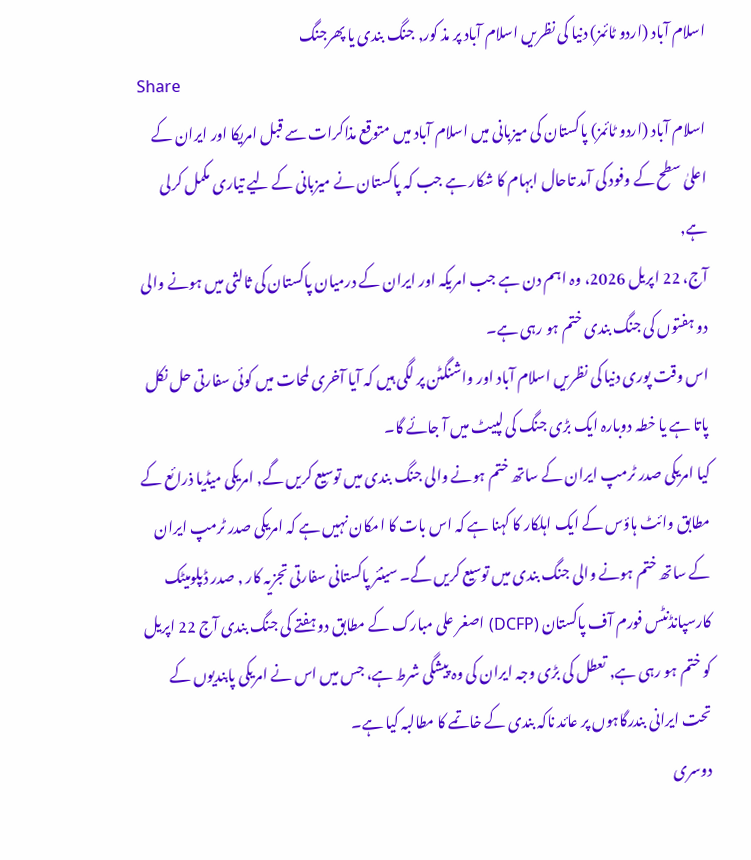اسلام آباد (اردو ٹائمز) دنیا کی نظریں اسلام آباد پر مذ کور, جنگ بندی یا پھرجنگ
Share
اسلام آباد (اردو ٹائمز) پاکستان کی میزبانی میں اسلام آباد میں متوقع مذاکرات سے قبل امریکا اور ایران کے اعلیٰ سطح کے وفود کی آمد تاحال ابہام کا شکار ہے جب کہ پاکستان نے میزبانی کے لیے تیاری مکمل کرلی ہے,
آج، 22 اپریل 2026، وہ اہم دن ہے جب امریکہ اور ایران کے درمیان پاکستان کی ثالثی میں ہونے والی دو ہفتوں کی جنگ بندی ختم ہو رہی ہے۔
اس وقت پوری دنیا کی نظریں اسلام آباد اور واشنگٹن پر لگی ہیں کہ آیا آخری لمحات میں کوئی سفارتی حل نکل پاتا ہے یا خطہ دوبارہ ایک بڑی جنگ کی لپیٹ میں آ جائے گا۔
کیا امریکی صدر ٹرمپ ایران کے ساتھ ختم ہونے والی جنگ بندی میں توسیع کریں گے, امریکی میڈیا ذرائع کے مطابق وائٹ ہاؤس کے ایک اہلکار کا کہنا ہے کہ اس بات کا امکان نہیں ہے کہ امریکی صدر ٹرمپ ایران کے ساتھ ختم ہونے والی جنگ بندی میں توسیع کریں گے۔ سینئر پاکستانی سفارتی تجزیہ کار , صدر ڈپلومیٹک کارسپانڈنٹس فورم آف پاکستان (DCFP) اصغر علی مبارک کے مطابق دو ہفتے کی جنگ بندی آج 22 اپریل کو ختم ہو رہی ہے, تعطل کی بڑی وجہ ایران کی وہ پیشگی شرط ہے، جس میں اس نے امریکی پابندیوں کے تحت ایرانی بندرگاہوں پر عائد ناکہ بندی کے خاتمے کا مطالبہ کیا ہے۔
دوسری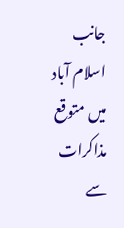جانب اسلام آباد میں متوقع مذاکرات سے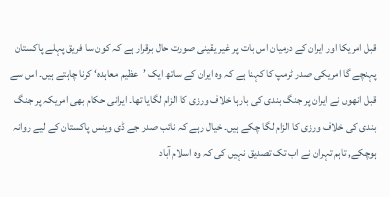قبل امریکا اور ایران کے درمیان اس بات پر غیر یقینی صورت حال برقرار ہے کہ کون سا فریق پہلے پاکستان پہنچے گا امریکی صدر ٹرمپ کا کہنا ہے کہ وہ ایران کے ساتھ ایک ’عظیم معاہدہ‘ کرنا چاہتے ہیں۔ اس سے قبل انھوں نے ایران پر جنگ بندی کی بارہا خلاف ورزی کا الزام لگایا تھا۔ ایرانی حکام بھی امریکہ پر جنگ بندی کی خلاف ورزی کا الزام لگا چکے ہیں۔ خیال رہے کہ نائب صدر جے ڈی وینس پاکستان کے لیے روانہ ہوچکے, تاہم تہران نے اب تک تصدیق نہیں کی کہ وہ اسلام آباد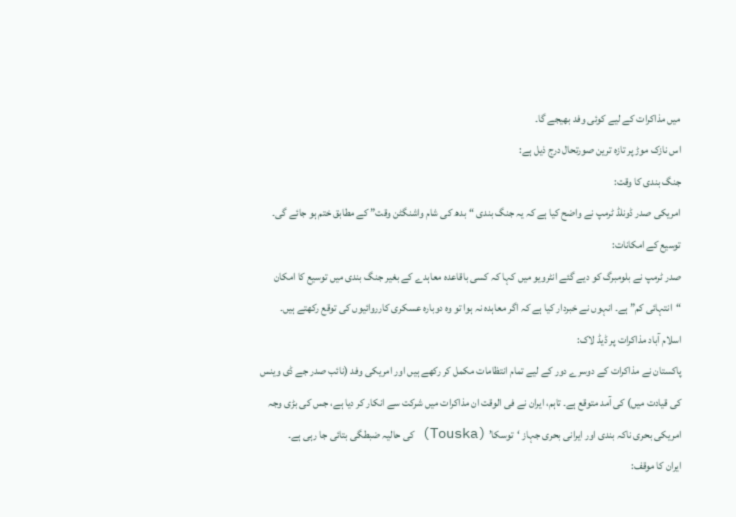میں مذاکرات کے لیے کوئی وفد بھیجے گا۔
اس نازک موڑ پر تازہ ترین صورتحال درج ذیل ہے:
جنگ بندی کا وقت:
امریکی صدر ڈونلڈ ٹرمپ نے واضح کیا ہے کہ یہ جنگ بندی “بدھ کی شام واشنگٹن وقت” کے مطابق ختم ہو جائے گی۔
توسیع کے امکانات:
صدر ٹرمپ نے بلومبرگ کو دیے گئے انٹرویو میں کہا کہ کسی باقاعدہ معاہدے کے بغیر جنگ بندی میں توسیع کا امکان “انتہائی کم” ہے۔ انہوں نے خبردار کیا ہے کہ اگر معاہدہ نہ ہوا تو وہ دوبارہ عسکری کارروائیوں کی توقع رکھتے ہیں۔
اسلام آباد مذاکرات پر ڈیڈ لاک:
پاکستان نے مذاکرات کے دوسرے دور کے لیے تمام انتظامات مکمل کر رکھے ہیں اور امریکی وفد (نائب صدر جے ڈی وینس کی قیادت میں) کی آمد متوقع ہے۔ تاہم، ایران نے فی الوقت ان مذاکرات میں شرکت سے انکار کر دیا ہے، جس کی بڑی وجہ امریکی بحری ناکہ بندی اور ایرانی بحری جہاز ‘توسکا’ (Touska) کی حالیہ ضبطگی بتائی جا رہی ہے۔
ایران کا موقف: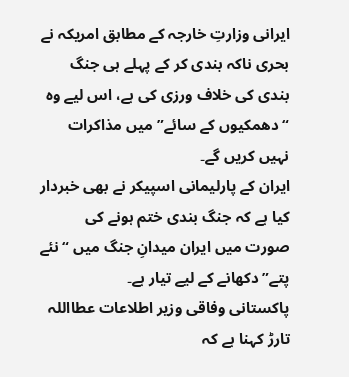ایرانی وزارتِ خارجہ کے مطابق امریکہ نے بحری ناکہ بندی کر کے پہلے ہی جنگ بندی کی خلاف ورزی کی ہے، اس لیے وہ “دھمکیوں کے سائے” میں مذاکرات نہیں کریں گے۔
ایران کے پارلیمانی اسپیکر نے بھی خبردار کیا ہے کہ جنگ بندی ختم ہونے کی صورت میں ایران میدانِ جنگ میں “نئے پتے” دکھانے کے لیے تیار ہے۔
پاکستانی وفاقی وزیر اطلاعات عطااللہ تارڑ کہنا ہے کہ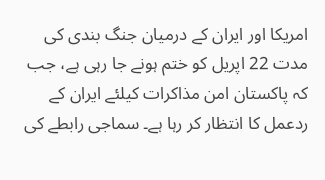امریکا اور ایران کے درمیان جنگ بندی کی مدت 22 اپریل کو ختم ہونے جا رہی ہے، جب کہ پاکستان امن مذاکرات کیلئے ایران کے ردعمل کا انتظار کر رہا ہے۔ سماجی رابطے کی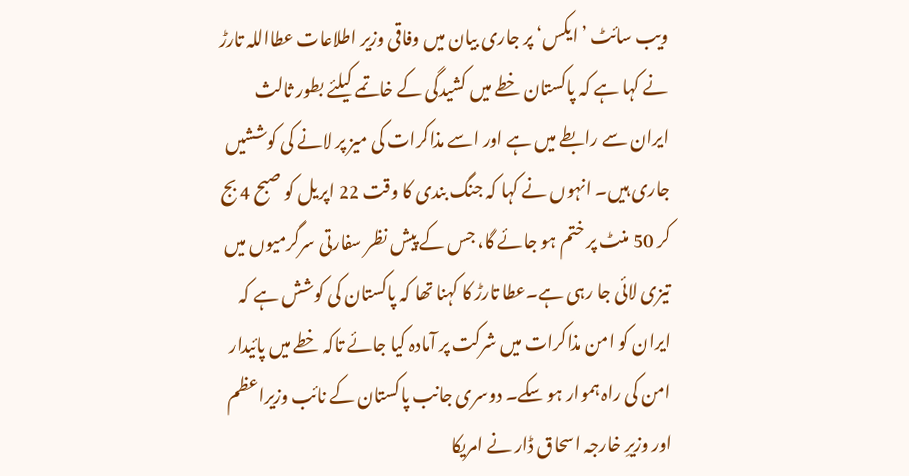ویب سائٹ ’ایکس‘ پر جاری بیان میں وفاقی وزیر اطلاعات عطااللہ تارڑ نے کہا ہے کہ پاکستان خطے میں کشیدگی کے خاتمے کیلئے بطور ثالث ایران سے رابطے میں ہے اور اسے مذاکرات کی میز پر لانے کی کوششیں جاری ہیں۔ انہوں نے کہا کہ جنگ بندی کا وقت 22 اپریل کو صبح 4 بج کر 50 منٹ پر ختم ہو جائے گا، جس کے پیش نظر سفارتی سرگرمیوں میں تیزی لائی جا رہی ہے۔عطا تارڑ کا کہنا تھا کہ پاکستان کی کوشش ہے کہ ایران کو امن مذاکرات میں شرکت پر آمادہ کیا جائے تاکہ خطے میں پائیدار امن کی راہ ہموار ہو سکے۔ دوسری جانب پاکستان کے نائب وزیراعظم اور وزیرِ خارجہ اسحاق ڈار نے امریکا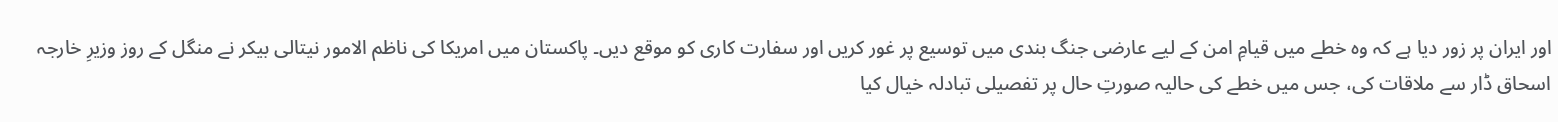اور ایران پر زور دیا ہے کہ وہ خطے میں قیامِ امن کے لیے عارضی جنگ بندی میں توسیع پر غور کریں اور سفارت کاری کو موقع دیں۔ پاکستان میں امریکا کی ناظم الامور نیتالی بیکر نے منگل کے روز وزیرِ خارجہ اسحاق ڈار سے ملاقات کی، جس میں خطے کی حالیہ صورتِ حال پر تفصیلی تبادلہ خیال کیا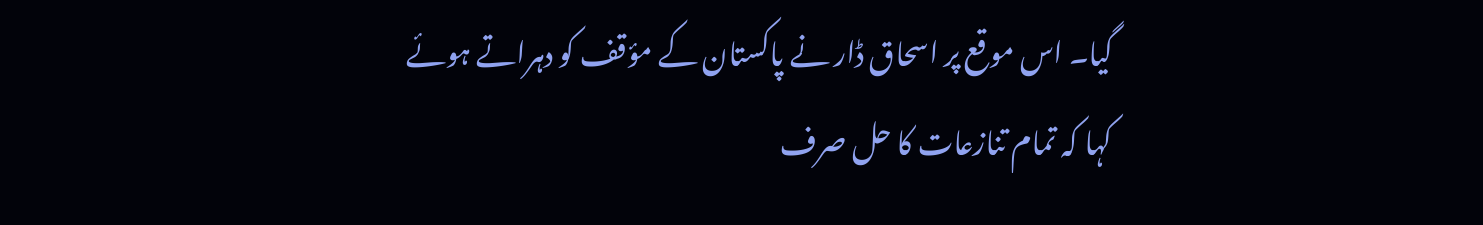گیا۔ اس موقع پر اسحاق ڈار نے پاکستان کے مؤقف کو دہراتے ہوئے کہا کہ تمام تنازعات کا حل صرف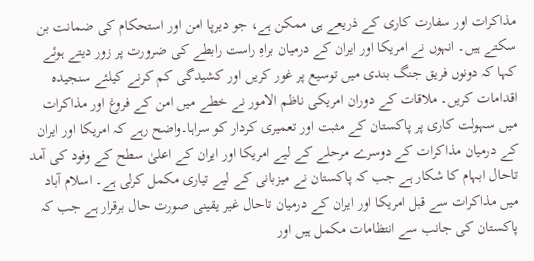مذاکرات اور سفارت کاری کے ذریعے ہی ممکن ہے، جو دیرپا امن اور استحکام کی ضمانت بن سکتے ہیں۔ انہوں نے امریکا اور ایران کے درمیان براہِ راست رابطے کی ضرورت پر زور دیتے ہوئے کہا کہ دونوں فریق جنگ بندی میں توسیع پر غور کریں اور کشیدگی کم کرنے کیلئے سنجیدہ اقدامات کریں۔ ملاقات کے دوران امریکی ناظم الامور نے خطے میں امن کے فروغ اور مذاکرات میں سہولت کاری پر پاکستان کے مثبت اور تعمیری کردار کو سراہا۔واضح رہے کہ امریکا اور ایران کے درمیان مذاکرات کے دوسرے مرحلے کے لیے امریکا اور ایران کے اعلیٰ سطح کے وفود کی آمد تاحال ابہام کا شکار ہے جب کہ پاکستان نے میزبانی کے لیے تیاری مکمل کرلی ہے۔ اسلام آباد میں مذاکرات سے قبل امریکا اور ایران کے درمیان تاحال غیر یقینی صورت حال برقرار ہے جب کہ پاکستان کی جانب سے انتظامات مکمل ہیں اور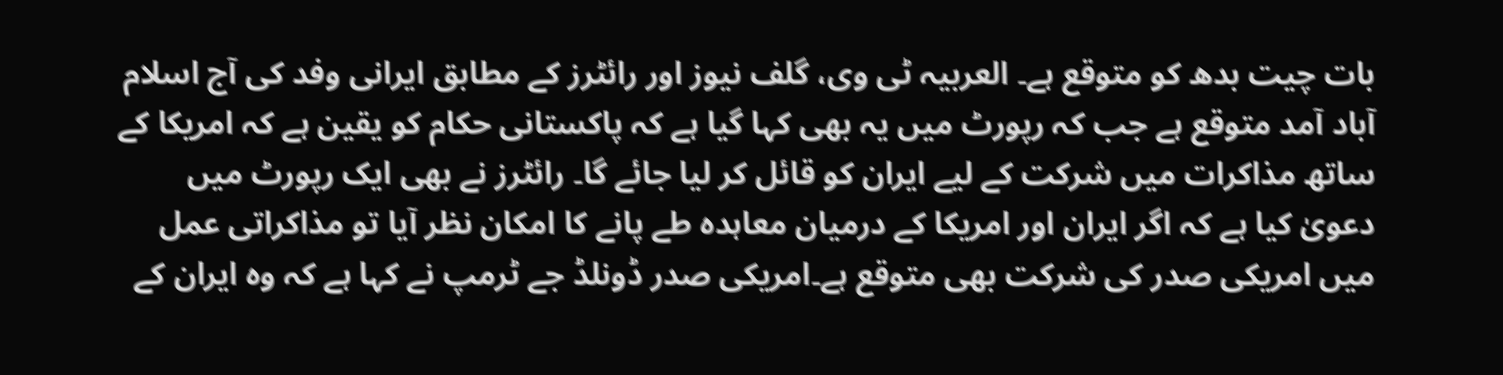بات چیت بدھ کو متوقع ہے۔ العربیہ ٹی وی، گلف نیوز اور رائٹرز کے مطابق ایرانی وفد کی آج اسلام آباد آمد متوقع ہے جب کہ رپورٹ میں یہ بھی کہا گیا ہے کہ پاکستانی حکام کو یقین ہے کہ امریکا کے ساتھ مذاکرات میں شرکت کے لیے ایران کو قائل کر لیا جائے گا۔ رائٹرز نے بھی ایک رپورٹ میں دعویٰ کیا ہے کہ اگر ایران اور امریکا کے درمیان معاہدہ طے پانے کا امکان نظر آیا تو مذاکراتی عمل میں امریکی صدر کی شرکت بھی متوقع ہے۔امریکی صدر ڈونلڈ جے ٹرمپ نے کہا ہے کہ وہ ایران کے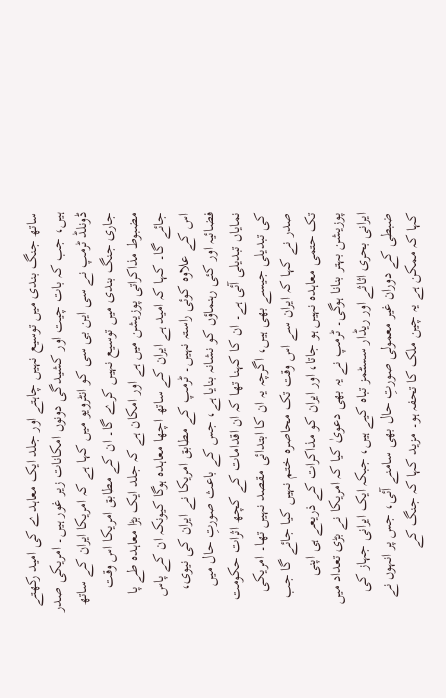ساتھ جنگ بندی میں توسیع نہیں چاہتے اور جلد ایک معاہدے کی امید رکھتے ہیں، جب کہ بات چیت اور کشیدگی دونوں امکانات زیر غور ہیں۔ امریکی صدر ڈونلڈ ٹرمپ نے سی این بی سی کو انٹرویو میں کہا ہے کہ امریکا ایران کے ساتھ جاری جنگ بندی میں توسیع نہیں کرے گا۔ ان کے مطابق امریکا اس وقت مضبوط مذاکراتی پوزیشن میں ہے اور امکان ہے کہ جلد ایک بڑا معاہدہ طے پا جائے گا۔ کہا کہ امید ہے ایران کے ساتھ اچھا معاہدہ ہوگا کیونکہ ان کے پاس اس کے علاوہ کوئی راستہ نہیں۔ ٹرمپ کے مطابق امریکا نے ایران کی نیوی، فضائیہ اور کئی رہنماؤں کو نشانہ بنایا ہے، جس کے باعث صورتِ حال میں نمایاں تبدیلی آئی ہے۔ ان کا کہنا تھا کہ ان اقدامات کے کچھ اثرات حکومت کی تبدیلی جیسے بھی ہیں، اگرچہ یہ ان کا ابتدائی مقصد نہیں تھا۔ امریکی صدر نے کہا کہ ایران سے اس وقت تک محاصرہ ختم نہیں کیا جائے گا جب تک حتمی معاہدہ نہیں ہو جاتا، اور ایران کو مذاکرات کے ذریعے ہی اپنی پوزیشن بہتر بنانا ہوگی۔ ٹرمپ نے یہ بھی دعویٰ کیا کہ امریکا نے بڑی تعداد میں ایرانی بحری اثاثے اور ریڈار سسٹمز تباہ کیے ہیں، جبکہ ایک ایرانی جہاز کی ضبطی کے دوران غیر معمولی صورتِ حال بھی سامنے آئی، جس پر انہوں نے کہا کہ ممکن ہے یہ چین ملک کا تحفہ ہو۔ مزید کہا کہ جنگ کے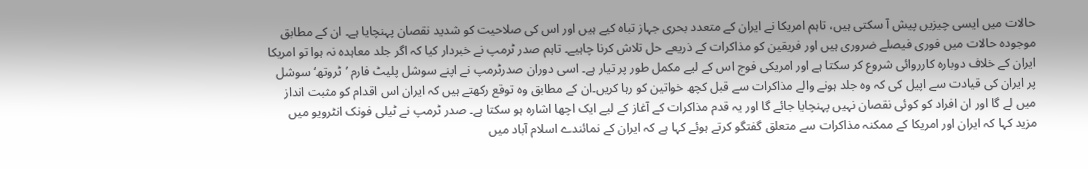حالات میں ایسی چیزیں پیش آ سکتی ہیں، تاہم امریکا نے ایران کے متعدد بحری جہاز تباہ کیے ہیں اور اس کی صلاحیت کو شدید نقصان پہنچایا ہے۔ ان کے مطابق موجودہ حالات میں فوری فیصلے ضروری ہیں اور فریقین کو مذاکرات کے ذریعے حل تلاش کرنا چاہیے۔ تاہم صدر ٹرمپ نے خبردار کیا کہ اگر جلد معاہدہ نہ ہوا تو امریکا ایران کے خلاف دوبارہ کارروائی شروع کر سکتا ہے اور امریکی فوج اس کے لیے مکمل طور پر تیار ہے۔ اسی دوران صدرٹرمپ نے اپنے سوشل پلیٹ فارم ’ٹروتھ‘ سوشل پر ایران کی قیادت سے اپیل کی کہ وہ جلد ہونے والے مذاکرات سے قبل کچھ خواتین کو رہا کریں۔ان کے مطابق وہ توقع رکھتے ہیں کہ ایران اس اقدام کو مثبت انداز میں لے گا اور ان افراد کو کوئی نقصان نہیں پہنچایا جائے گا اور یہ قدم مذاکرات کے آغاز کے لیے ایک اچھا اشارہ ہو سکتا ہے۔ صدر ٹرمپ نے ٹیلی فونک انٹرویو میں مزید کہا کہ ایران اور امریکا کے ممکنہ مذاکرات سے متعلق گفتگو کرتے ہوئے کہا ہے کہ ایران کے نمائندے اسلام آباد میں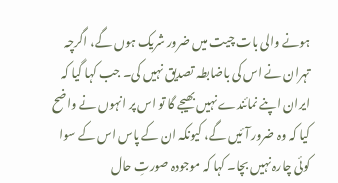ہونے والی بات چیت میں ضرور شریک ہوں گے، اگرچہ تہران نے اس کی باضابطہ تصدیق نہیں کی۔ جب کہا گیا کہ ایران اپنے نمائندے نہیں بھیجے گا تو اس پر انہوں نے واضح کیا کہ وہ ضرور آئیں گے، کیونکہ ان کے پاس اس کے سوا کوئی چارہ نہیں بچا۔ کہا کہ موجودہ صورتِ حال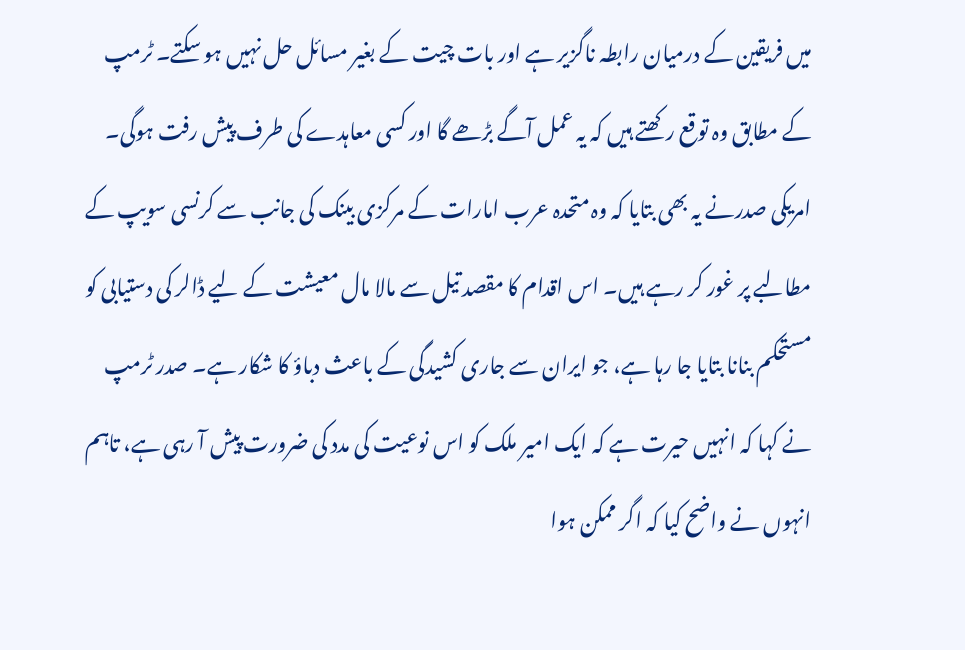میں فریقین کے درمیان رابطہ ناگزیر ہے اور بات چیت کے بغیر مسائل حل نہیں ہو سکتے۔ ٹرمپ کے مطابق وہ توقع رکھتے ہیں کہ یہ عمل آگے بڑھے گا اور کسی معاہدے کی طرف پیش رفت ہوگی۔ امریکی صدرنے یہ بھی بتایا کہ وہ متحدہ عرب امارات کے مرکزی بینک کی جانب سے کرنسی سویپ کے مطالبے پر غور کر رہے ہیں۔ اس اقدام کا مقصد تیل سے مالا مال معیشت کے لیے ڈالر کی دستیابی کو مستحکم بنانا بتایا جا رہا ہے، جو ایران سے جاری کشیدگی کے باعث دباؤ کا شکار ہے۔ صدر ٹرمپ نے کہا کہ انہیں حیرت ہے کہ ایک امیر ملک کو اس نوعیت کی مدد کی ضرورت پیش آ رہی ہے، تاہم انہوں نے واضح کیا کہ اگر ممکن ہوا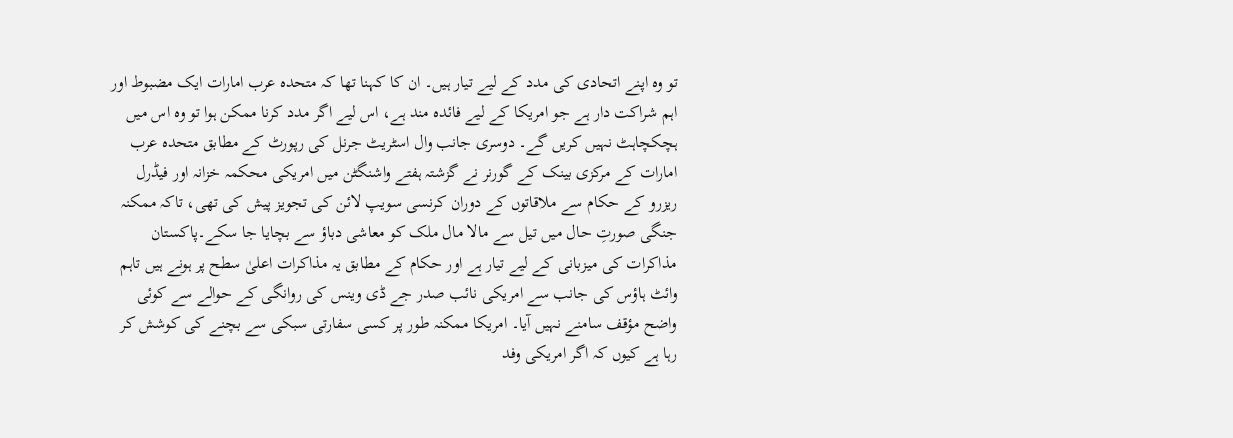تو وہ اپنے اتحادی کی مدد کے لیے تیار ہیں۔ ان کا کہنا تھا کہ متحدہ عرب امارات ایک مضبوط اور اہم شراکت دار ہے جو امریکا کے لیے فائدہ مند ہے، اس لیے اگر مدد کرنا ممکن ہوا تو وہ اس میں ہچکچاہٹ نہیں کریں گے۔ دوسری جانب وال اسٹریٹ جرنل کی رپورٹ کے مطابق متحدہ عرب امارات کے مرکزی بینک کے گورنر نے گزشتہ ہفتے واشنگٹن میں امریکی محکمہ خزانہ اور فیڈرل ریزرو کے حکام سے ملاقاتوں کے دوران کرنسی سویپ لائن کی تجویز پیش کی تھی، تاکہ ممکنہ جنگی صورتِ حال میں تیل سے مالا مال ملک کو معاشی دباؤ سے بچایا جا سکے۔پاکستان مذاکرات کی میزبانی کے لیے تیار ہے اور حکام کے مطابق یہ مذاکرات اعلیٰ سطح پر ہونے ہیں تاہم وائٹ ہاؤس کی جانب سے امریکی نائب صدر جے ڈی وینس کی روانگی کے حوالے سے کوئی واضح مؤقف سامنے نہیں آیا۔ امریکا ممکنہ طور پر کسی سفارتی سبکی سے بچنے کی کوشش کر رہا ہے کیوں کہ اگر امریکی وفد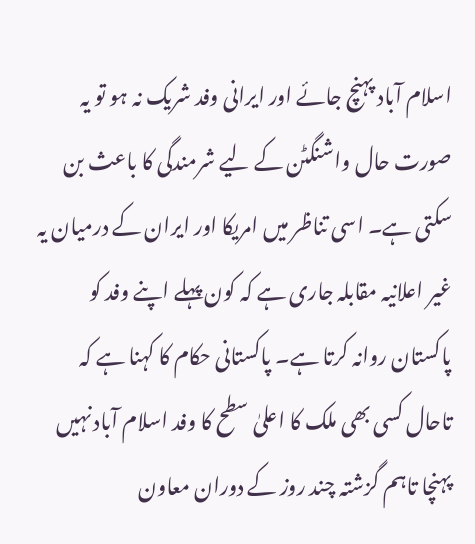اسلام آباد پہنچ جائے اور ایرانی وفد شریک نہ ہو تو یہ صورت حال واشنگٹن کے لیے شرمندگی کا باعث بن سکتی ہے۔ اسی تناظر میں امریکا اور ایران کے درمیان یہ غیر اعلانیہ مقابلہ جاری ہے کہ کون پہلے اپنے وفد کو پاکستان روانہ کرتا ہے۔ پاکستانی حکام کا کہنا ہے کہ تاحال کسی بھی ملک کا اعلیٰ سطح کا وفد اسلام آباد نہیں پہنچا تاہم گزشتہ چند روز کے دوران معاون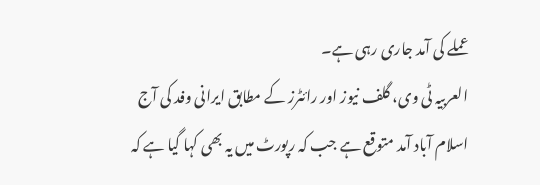عملے کی آمد جاری رہی ہے۔
العربیہ ٹی وی، گلف نیوز اور رائٹرز کے مطابق ایرانی وفد کی آج اسلام آباد آمد متوقع ہے جب کہ رپورٹ میں یہ بھی کہا گیا ہے کہ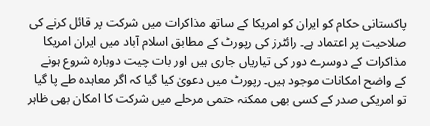پاکستانی حکام کو ایران کو امریکا کے ساتھ مذاکرات میں شرکت پر قائل کرنے کی صلاحیت پر اعتماد ہے۔ رائٹرز کی رپورٹ کے مطابق اسلام آباد میں ایران امریکا مذاکرات کے دوسرے دور کی تیاریاں جاری ہیں اور بات چیت دوبارہ شروع ہونے کے واضح امکانات موجود ہیں۔ رپورٹ میں دعویٰ کیا گیا کہ اگر معاہدہ طے پا گیا تو امریکی صدر کے کسی بھی ممکنہ حتمی مرحلے میں شرکت کا امکان بھی ظاہر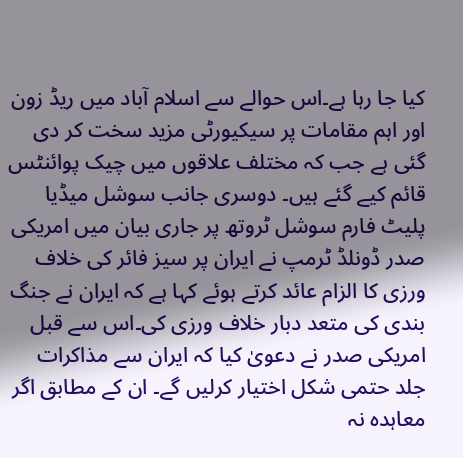کیا جا رہا ہے۔اس حوالے سے اسلام آباد میں ریڈ زون اور اہم مقامات پر سیکیورٹی مزید سخت کر دی گئی ہے جب کہ مختلف علاقوں میں چیک پوائنٹس قائم کیے گئے ہیں۔ دوسری جانب سوشل میڈیا پلیٹ فارم سوشل ٹروتھ پر جاری بیان میں امریکی صدر ڈونلڈ ٹرمپ نے ایران پر سیز فائر کی خلاف ورزی کا الزام عائد کرتے ہوئے کہا ہے کہ ایران نے جنگ بندی کی متعد دبار خلاف ورزی کی۔اس سے قبل امریکی صدر نے دعویٰ کیا کہ ایران سے مذاکرات جلد حتمی شکل اختیار کرلیں گے۔ ان کے مطابق اگر معاہدہ نہ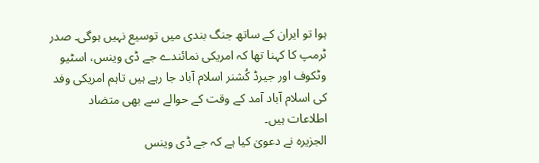ہوا تو ایران کے ساتھ جنگ بندی میں توسیع نہیں ہوگی۔ صدر ٹرمپ کا کہنا تھا کہ امریکی نمائندے جے ڈی وینس، اسٹیو وٹکوف اور جیرڈ کُشنر اسلام آباد جا رہے ہیں تاہم امریکی وفد کی اسلام آباد آمد کے وقت کے حوالے سے بھی متضاد اطلاعات ہیں۔
الجزیرہ نے دعویٰ کیا ہے کہ جے ڈی وینس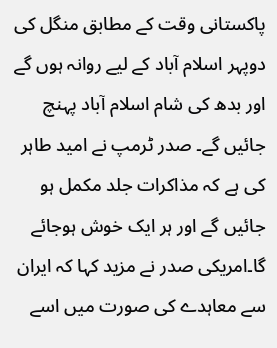پاکستانی وقت کے مطابق منگل کی دوپہر اسلام آباد کے لیے روانہ ہوں گے اور بدھ کی شام اسلام آباد پہنچ جائیں گے۔ صدر ٹرمپ نے امید طاہر کی ہے کہ مذاکرات جلد مکمل ہو جائیں گے اور ہر ایک خوش ہوجائے گا۔امریکی صدر نے مزید کہا کہ ایران سے معاہدے کی صورت میں اسے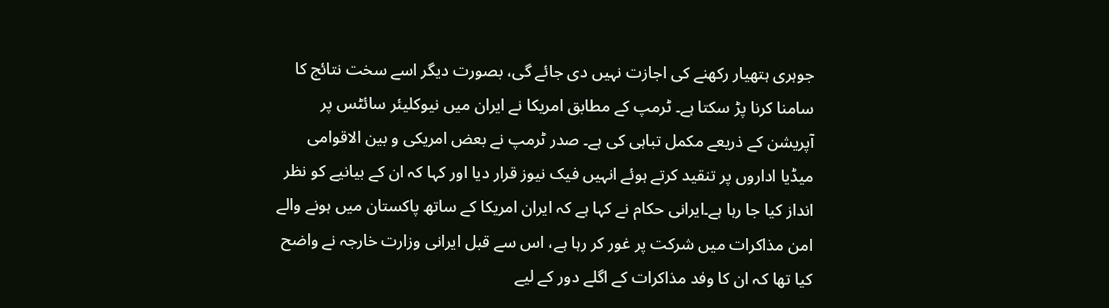جوہری ہتھیار رکھنے کی اجازت نہیں دی جائے گی، بصورت دیگر اسے سخت نتائج کا سامنا کرنا پڑ سکتا ہے۔ ٹرمپ کے مطابق امریکا نے ایران میں نیوکلیئر سائٹس پر آپریشن کے ذریعے مکمل تباہی کی ہے۔ صدر ٹرمپ نے بعض امریکی و بین الاقوامی میڈیا اداروں پر تنقید کرتے ہوئے انہیں فیک نیوز قرار دیا اور کہا کہ ان کے بیانیے کو نظر انداز کیا جا رہا ہے۔ایرانی حکام نے کہا ہے کہ ایران امریکا کے ساتھ پاکستان میں ہونے والے امن مذاکرات میں شرکت پر غور کر رہا ہے، اس سے قبل ایرانی وزارت خارجہ نے واضح کیا تھا کہ ان کا وفد مذاکرات کے اگلے دور کے لیے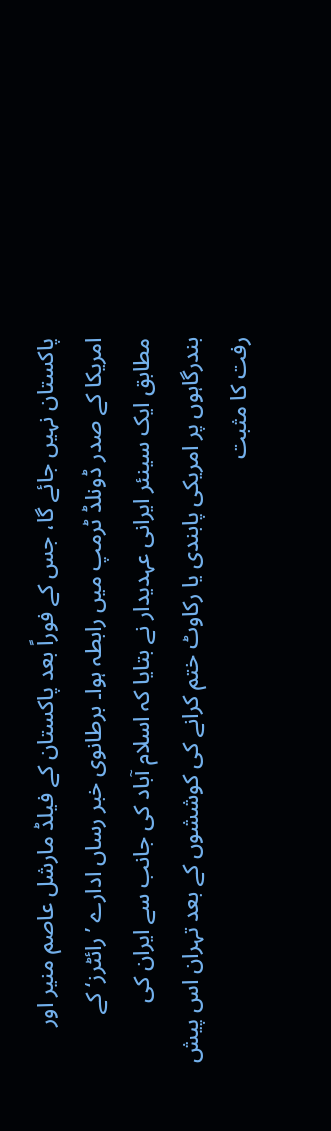پاکستان نہیں جائے گا، جس کے فوراً بعد پاکستان کے فیلڈ مارشل عاصم منیر اور امریکا کے صدر ڈونلڈ ٹرمپ میں رابطہ ہوا۔ برطانوی خبر رساں ادارے ’رائٹرز‘ کے مطابق ایک سینئر ایرانی عہدیدار نے بتایا کہ اسلام آباد کی جانب سے ایران کی بندرگاہوں پر امریکی پابندی یا رکاوٹ ختم کرانے کی کوششوں کے بعد تہران اس پیش رفت کا مثبت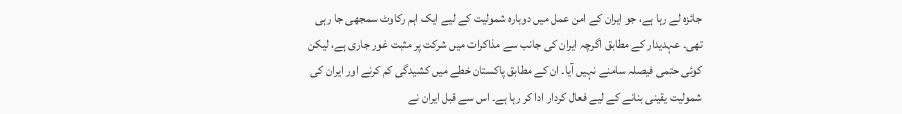جائزہ لے رہا ہے، جو ایران کے امن عمل میں دوبارہ شمولیت کے لیے ایک اہم رکاوٹ سمجھی جا رہی تھی۔ عہدیدار کے مطابق اگرچہ ایران کی جانب سے مذاکرات میں شرکت پر مثبت غور جاری ہے، لیکن کوئی حتمی فیصلہ سامنے نہیں آیا۔ ان کے مطابق پاکستان خطے میں کشیدگی کم کرنے اور ایران کی شمولیت یقینی بنانے کے لیے فعال کردار ادا کر رہا ہے۔ اس سے قبل ایران نے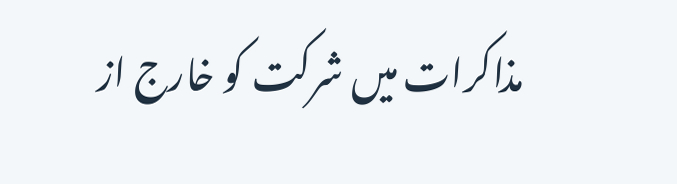مذاکرات میں شرکت کو خارج از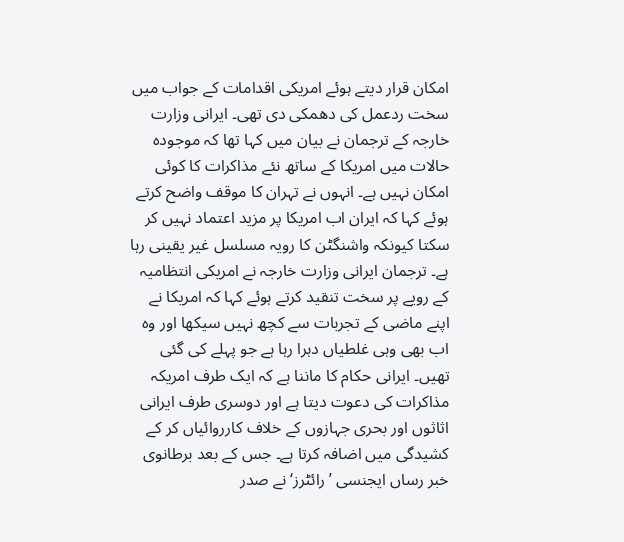امکان قرار دیتے ہوئے امریکی اقدامات کے جواب میں سخت ردعمل کی دھمکی دی تھی۔ ایرانی وزارت خارجہ کے ترجمان نے بیان میں کہا تھا کہ موجودہ حالات میں امریکا کے ساتھ نئے مذاکرات کا کوئی امکان نہیں ہے۔ انہوں نے تہران کا موقف واضح کرتے ہوئے کہا کہ ایران اب امریکا پر مزید اعتماد نہیں کر سکتا کیونکہ واشنگٹن کا رویہ مسلسل غیر یقینی رہا ہے۔ ترجمان ایرانی وزارت خارجہ نے امریکی انتظامیہ کے رویے پر سخت تنقید کرتے ہوئے کہا کہ امریکا نے اپنے ماضی کے تجربات سے کچھ نہیں سیکھا اور وہ اب بھی وہی غلطیاں دہرا رہا ہے جو پہلے کی گئی تھیں۔ ایرانی حکام کا ماننا ہے کہ ایک طرف امریکہ مذاکرات کی دعوت دیتا ہے اور دوسری طرف ایرانی اثاثوں اور بحری جہازوں کے خلاف کارروائیاں کر کے کشیدگی میں اضافہ کرتا ہے۔ جس کے بعد برطانوی خبر رساں ایجنسی ’رائٹرز‘ نے صدر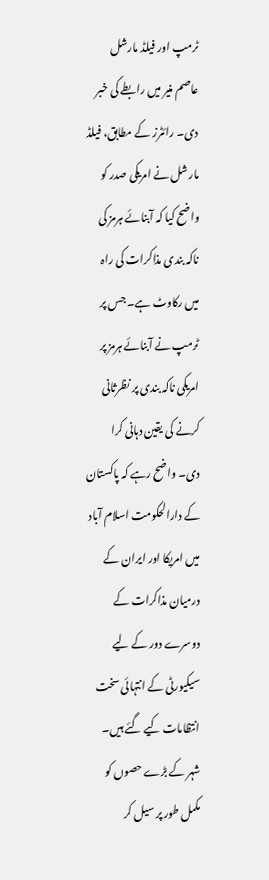ٹرمپ اور فیلڈ مارشل عاصم منیر میں رابطے کی خبر دی۔ رائٹرز کے مطابق، فیلڈ مارشل نے امریکی صدر کو واضح کیا کہ آبنائے ہرمز کی ناکہ بندی مذاکرات کی راہ میں رکاوٹ ہے۔ جس پر ٹرمپ نے آبنائے ہرمز پر امریکی ناکہ بندی پر نظرثانی کرنے کی یقین دہانی کرا دی۔ واضح رہے کہ پاکستان کے دارالحکومت اسلام آباد میں امریکا اور ایران کے درمیان مذاکرات کے دوسرے دور کے لیے سیکیورٹی کے انتہائی سخت انتظامات کیے گئے ہیں۔ شہر کے بڑے حصوں کو مکمل طور پر سیل کر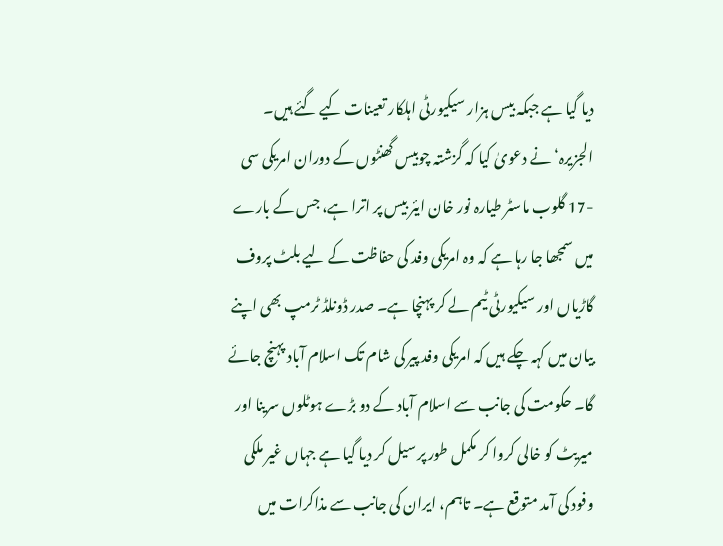دیا گیا ہے جبکہ بیس ہزار سیکیورٹی اہلکار تعینات کیے گئے ہیں۔ الجزیرہ‘ نے دعویٰ کیا کہ گزشتہ چوبیس گھنٹوں کے دوران امریکی سی -17 گلوب ماسٹر طیارہ نور خان ایئر بیس پر اترا ہے، جس کے بارے میں سمجھا جا رہا ہے کہ وہ امریکی وفد کی حفاظت کے لیے بلٹ پروف گاڑیاں اور سیکیورٹی ٹیم لے کر پہنچا ہے۔ صدر ڈونلڈ ٹرمپ بھی اپنے بیان میں کہہ چکے ہیں کہ امریکی وفد پیر کی شام تک اسلام آباد پہنچ جائے گا۔ حکومت کی جانب سے اسلام آباد کے دو بڑے ہوٹلوں سرینا اور میریٹ کو خالی کروا کر مکمل طور پر سیل کر دیا گیا ہے جہاں غیر ملکی وفود کی آمد متوقع ہے۔ تاہم، ایران کی جانب سے مذاکرات میں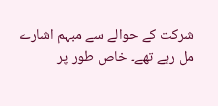شرکت کے حوالے سے مبہم اشارے مل رہے تھے۔ خاص طور پر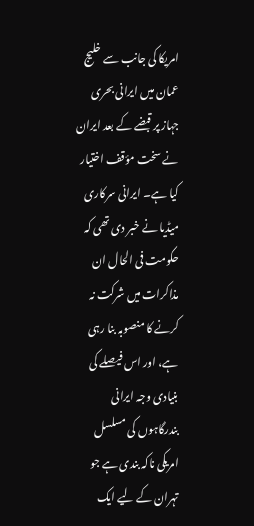امریکا کی جانب سے خلیج عمان میں ایرانی بحری جہاز پر قبضے کے بعد ایران نے سخت مؤقف اختیار کیا ہے۔ ایرانی سرکاری میڈیا نے خبر دی تھی کہ حکومت فی الحال ان مذاکرات میں شرکت نہ کرنے کا منصوبہ بنا رہی ہے، اور اس فیصلے کی بنیادی وجہ ایرانی بندرگاہوں کی مسلسل امریکی ناکہ بندی ہے جو تہران کے لیے ایک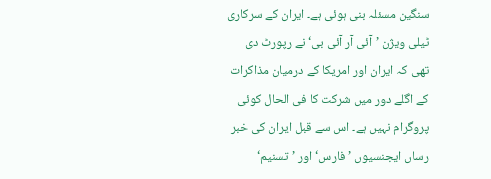سنگین مسئلہ بنی ہوئی ہے۔ ایران کے سرکاری ٹیلی ویژن ’آئی آر آئی بی‘ نے رپورٹ دی تھی کہ ایران اور امریکا کے درمیان مذاکرات کے اگلے دور میں شرکت کا فی الحال کوئی پروگرام نہیں ہے۔ اس سے قبل ایران کی خبر رساں ایجنسیوں ’فارس‘ اور ’تسنیم‘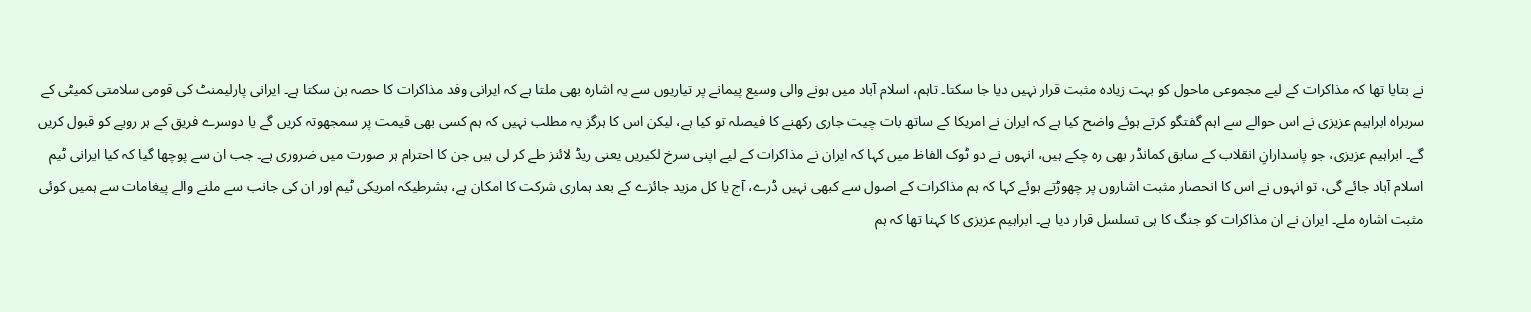نے بتایا تھا کہ مذاکرات کے لیے مجموعی ماحول کو بہت زیادہ مثبت قرار نہیں دیا جا سکتا۔ تاہم، اسلام آباد میں ہونے والی وسیع پیمانے پر تیاریوں سے یہ اشارہ بھی ملتا ہے کہ ایرانی وفد مذاکرات کا حصہ بن سکتا ہے۔ ایرانی پارلیمنٹ کی قومی سلامتی کمیٹی کے سربراہ ابراہیم عزیزی نے اس حوالے سے اہم گفتگو کرتے ہوئے واضح کیا ہے کہ ایران نے امریکا کے ساتھ بات چیت جاری رکھنے کا فیصلہ تو کیا ہے، لیکن اس کا ہرگز یہ مطلب نہیں کہ ہم کسی بھی قیمت پر سمجھوتہ کریں گے یا دوسرے فریق کے ہر رویے کو قبول کریں گے۔ ابراہیم عزیزی، جو پاسدارانِ انقلاب کے سابق کمانڈر بھی رہ چکے ہیں، انہوں نے دو ٹوک الفاظ میں کہا کہ ایران نے مذاکرات کے لیے اپنی سرخ لکیریں یعنی ریڈ لائنز طے کر لی ہیں جن کا احترام ہر صورت میں ضروری ہے۔ جب ان سے پوچھا گیا کہ کیا ایرانی ٹیم اسلام آباد جائے گی، تو انہوں نے اس کا انحصار مثبت اشاروں پر چھوڑتے ہوئے کہا کہ ہم مذاکرات کے اصول سے کبھی نہیں ڈرے، آج یا کل مزید جائزے کے بعد ہماری شرکت کا امکان ہے، بشرطیکہ امریکی ٹیم اور ان کی جانب سے ملنے والے پیغامات سے ہمیں کوئی مثبت اشارہ ملے۔ ایران نے ان مذاکرات کو جنگ کا ہی تسلسل قرار دیا ہے۔ ابراہیم عزیزی کا کہنا تھا کہ ہم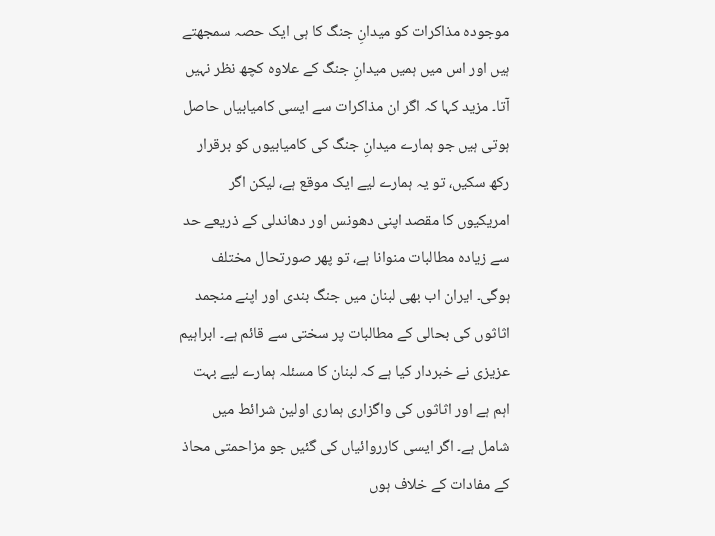موجودہ مذاکرات کو میدانِ جنگ کا ہی ایک حصہ سمجھتے ہیں اور اس میں ہمیں میدانِ جنگ کے علاوہ کچھ نظر نہیں آتا۔ مزید کہا کہ اگر ان مذاکرات سے ایسی کامیابیاں حاصل ہوتی ہیں جو ہمارے میدانِ جنگ کی کامیابیوں کو برقرار رکھ سکیں، تو یہ ہمارے لیے ایک موقع ہے، لیکن اگر امریکیوں کا مقصد اپنی دھونس اور دھاندلی کے ذریعے حد سے زیادہ مطالبات منوانا ہے، تو پھر صورتحال مختلف ہوگی۔ ایران اب بھی لبنان میں جنگ بندی اور اپنے منجمد اثاثوں کی بحالی کے مطالبات پر سختی سے قائم ہے۔ ابراہیم عزیزی نے خبردار کیا ہے کہ لبنان کا مسئلہ ہمارے لیے بہت اہم ہے اور اثاثوں کی واگزاری ہماری اولین شرائط میں شامل ہے۔ اگر ایسی کارروائیاں کی گئیں جو مزاحمتی محاذ کے مفادات کے خلاف ہوں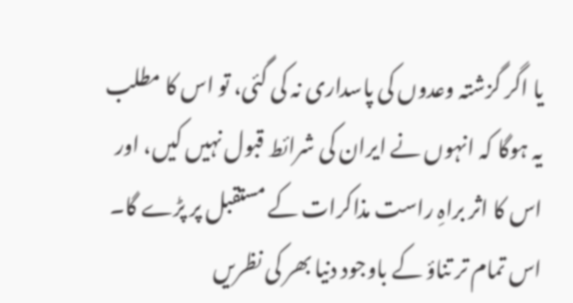یا اگر گزشتہ وعدوں کی پاسداری نہ کی گئی، تو اس کا مطلب یہ ہوگا کہ انہوں نے ایران کی شرائط قبول نہیں کیں، اور اس کا اثر براہِ راست مذاکرات کے مستقبل پر پڑے گا۔ اس تمام تر تناؤ کے باوجود دنیا بھر کی نظریں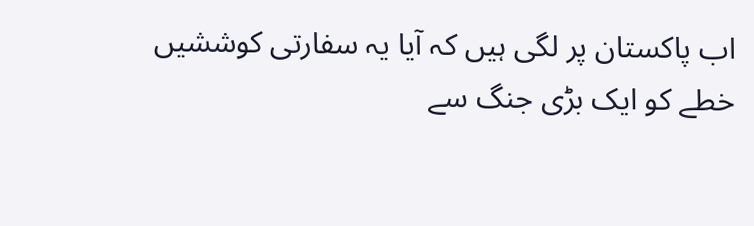اب پاکستان پر لگی ہیں کہ آیا یہ سفارتی کوششیں خطے کو ایک بڑی جنگ سے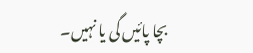بچا پائیں گی یا نہیں۔